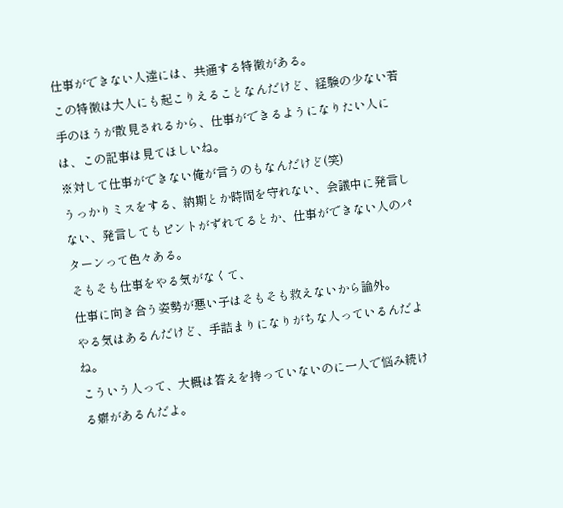仕事ができない人達には、共通する特徴がある。
この特徴は大人にも起こりえることなんだけど、経験の少ない若手のほうが散見されるから、仕事ができるようになりたい人には、この記事は見てほしいね。
※対して仕事ができない俺が言うのもなんだけど(笑)
うっかりミスをする、納期とか時間を守れない、会議中に発言しない、発言してもピントがずれてるとか、仕事ができない人のパターンって色々ある。
そもそも仕事をやる気がなくて、
仕事に向き合う姿勢が悪い子はそもそも救えないから論外。
やる気はあるんだけど、手詰まりになりがちな人っているんだよね。
こういう人って、大概は答えを持っていないのに一人で悩み続ける癖があるんだよ。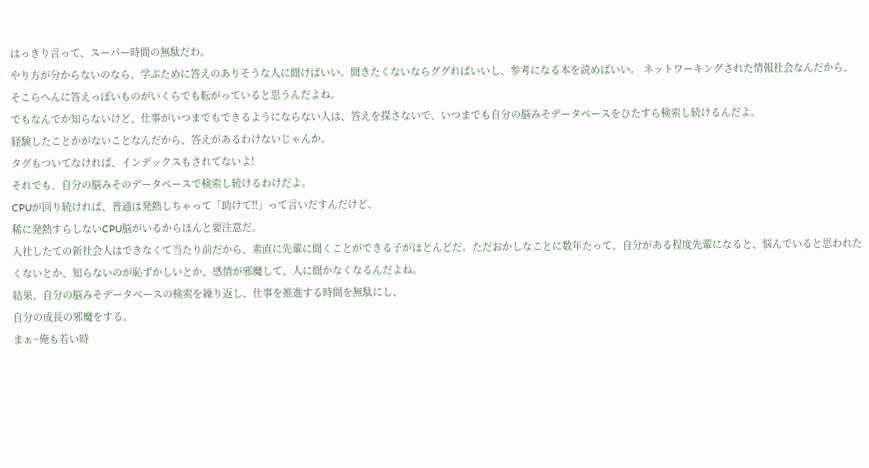はっきり言って、スーパー時間の無駄だわ。
やり方が分からないのなら、学ぶために答えのありそうな人に聞けばいい。聞きたくないならググればいいし、参考になる本を読めばいい。 ネットワーキングされた情報社会なんだから、そこらへんに答えっぽいものがいくらでも転がっていると思うんだよね。
でもなんでか知らないけど、仕事がいつまでもできるようにならない人は、答えを探さないで、いつまでも自分の脳みそデータベースをひたすら検索し続けるんだよ。
経験したことかがないことなんだから、答えがあるわけないじゃんか。
タグもついてなければ、インデックスもされてないよ!
それでも、自分の脳みそのデータベースで検索し続けるわけだよ。
CPUが回り続ければ、普通は発熱しちゃって「助けて!!」って言いだすんだけど、
稀に発熱すらしないCPU脳がいるからほんと要注意だ。
入社したての新社会人はできなくて当たり前だから、素直に先輩に聞くことができる子がほとんどだ。ただおかしなことに数年たって、自分がある程度先輩になると、悩んでいると思われたくないとか、知らないのが恥ずかしいとか、感情が邪魔して、人に聞かなくなるんだよね。
結果、自分の脳みそデータベースの検索を繰り返し、仕事を推進する時間を無駄にし、
自分の成長の邪魔をする。
まぁ~俺も若い時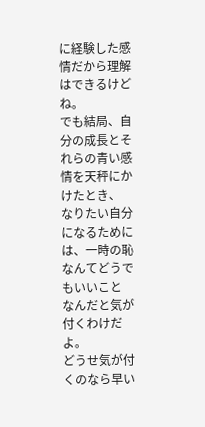に経験した感情だから理解はできるけどね。
でも結局、自分の成長とそれらの青い感情を天秤にかけたとき、
なりたい自分になるためには、一時の恥なんてどうでもいいこと
なんだと気が付くわけだよ。
どうせ気が付くのなら早い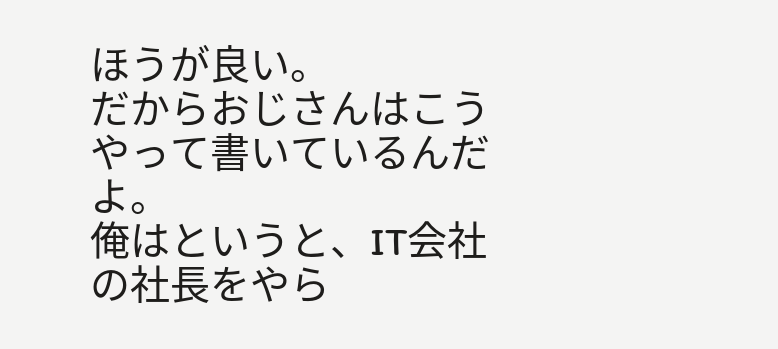ほうが良い。
だからおじさんはこうやって書いているんだよ。
俺はというと、IT会社の社長をやら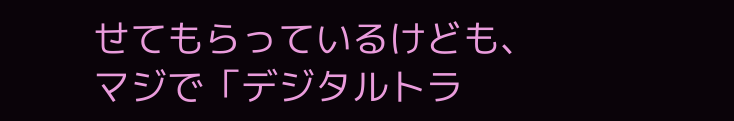せてもらっているけども、
マジで「デジタルトラ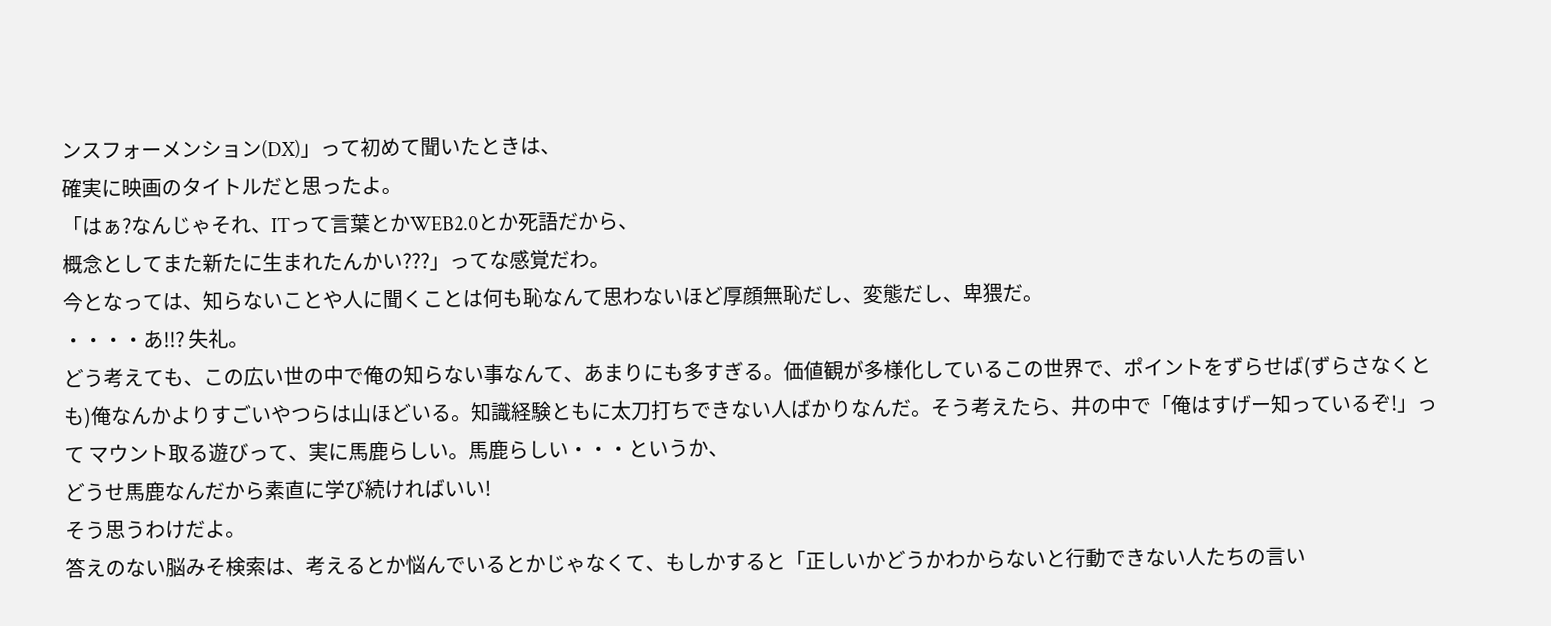ンスフォーメンション(DX)」って初めて聞いたときは、
確実に映画のタイトルだと思ったよ。
「はぁ?なんじゃそれ、ITって言葉とかWEB2.0とか死語だから、
概念としてまた新たに生まれたんかい???」ってな感覚だわ。
今となっては、知らないことや人に聞くことは何も恥なんて思わないほど厚顔無恥だし、変態だし、卑猥だ。
・・・・あ!!? 失礼。
どう考えても、この広い世の中で俺の知らない事なんて、あまりにも多すぎる。価値観が多様化しているこの世界で、ポイントをずらせば(ずらさなくとも)俺なんかよりすごいやつらは山ほどいる。知識経験ともに太刀打ちできない人ばかりなんだ。そう考えたら、井の中で「俺はすげー知っているぞ!」って マウント取る遊びって、実に馬鹿らしい。馬鹿らしい・・・というか、
どうせ馬鹿なんだから素直に学び続ければいい!
そう思うわけだよ。
答えのない脳みそ検索は、考えるとか悩んでいるとかじゃなくて、もしかすると「正しいかどうかわからないと行動できない人たちの言い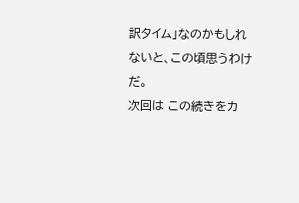訳タイム」なのかもしれないと、この頃思うわけだ。
次回は この続きをカ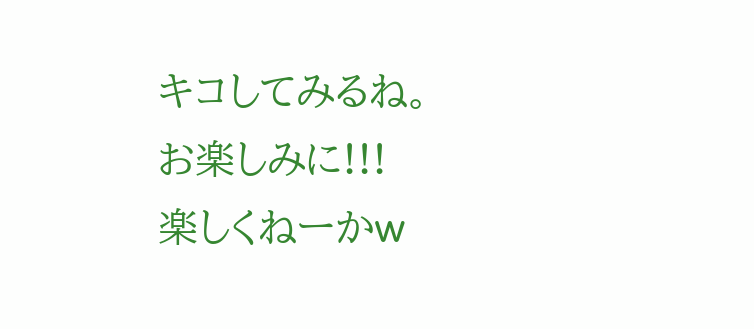キコしてみるね。
お楽しみに!!!
楽しくねーかw